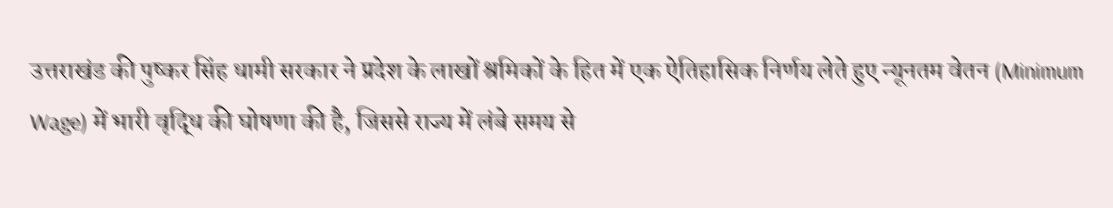उत्तराखंड की पुष्कर सिंह धामी सरकार ने प्रदेश के लाखों श्रमिकों के हित में एक ऐतिहासिक निर्णय लेते हुए न्यूनतम वेतन (Minimum Wage) में भारी वृद्धि की घोषणा की है, जिससे राज्य में लंबे समय से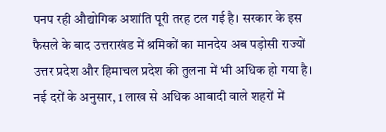पनप रही औद्योगिक अशांति पूरी तरह टल गई है। सरकार के इस फैसले के बाद उत्तराखंड में श्रमिकों का मानदेय अब पड़ोसी राज्यों उत्तर प्रदेश और हिमाचल प्रदेश की तुलना में भी अधिक हो गया है। नई दरों के अनुसार, 1 लाख से अधिक आबादी वाले शहरों में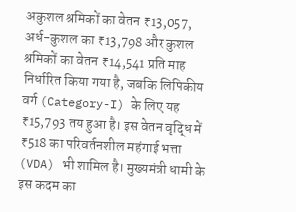अकुशल श्रमिकों का वेतन ₹13,057, अर्ध-कुशल का ₹13,798 और कुशल श्रमिकों का वेतन ₹14,541 प्रति माह निर्धारित किया गया है, जबकि लिपिकीय वर्ग (Category-I) के लिए यह ₹15,793 तय हुआ है। इस वेतन वृद्धि में ₹518 का परिवर्तनशील महंगाई भत्ता (VDA) भी शामिल है। मुख्यमंत्री धामी के इस कदम का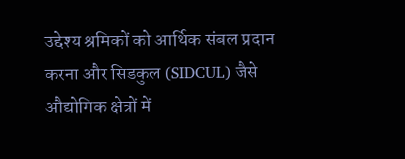उद्देश्य श्रमिकों को आर्थिक संबल प्रदान करना और सिडकुल (SIDCUL) जैसे औद्योगिक क्षेत्रों में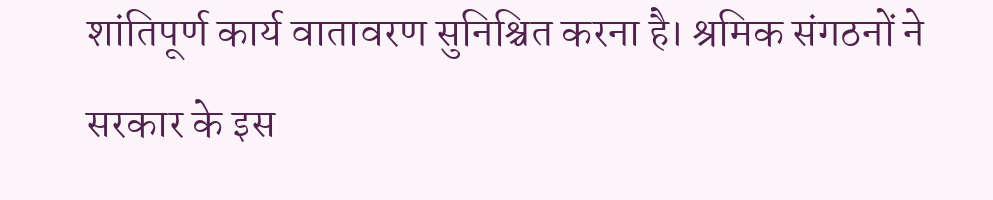शांतिपूर्ण कार्य वातावरण सुनिश्चित करना है। श्रमिक संगठनों ने सरकार के इस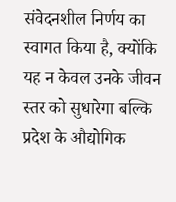संवेदनशील निर्णय का स्वागत किया है, क्योंकि यह न केवल उनके जीवन स्तर को सुधारेगा बल्कि प्रदेश के औद्योगिक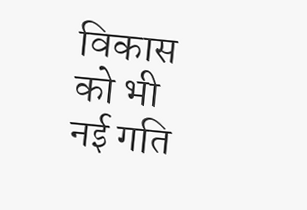विकास को भी नई गति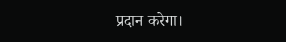प्रदान करेगा।